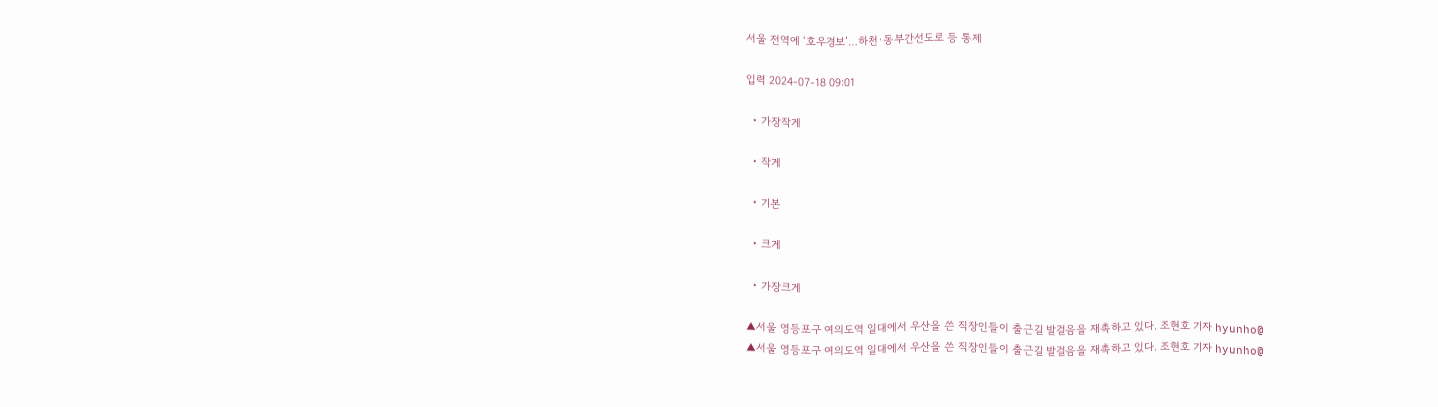서울 전역에 ‘호우경보’…하천·동부간선도로 등 통제

입력 2024-07-18 09:01

  • 가장작게

  • 작게

  • 기본

  • 크게

  • 가장크게

▲서울 영등포구 여의도역 일대에서 우산을 쓴 직장인들이 출근길 발걸음을 재촉하고 있다. 조현호 기자 hyunho@
▲서울 영등포구 여의도역 일대에서 우산을 쓴 직장인들이 출근길 발걸음을 재촉하고 있다. 조현호 기자 hyunho@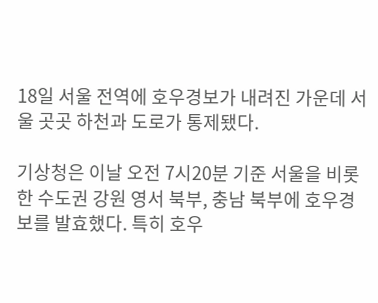18일 서울 전역에 호우경보가 내려진 가운데 서울 곳곳 하천과 도로가 통제됐다.

기상청은 이날 오전 7시20분 기준 서울을 비롯한 수도권 강원 영서 북부, 충남 북부에 호우경보를 발효했다. 특히 호우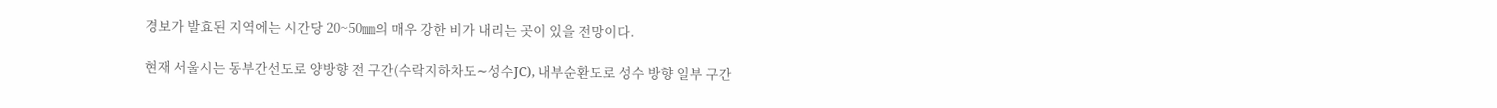경보가 발효된 지역에는 시간당 20~50㎜의 매우 강한 비가 내리는 곳이 있을 전망이다.

현재 서울시는 동부간선도로 양방향 전 구간(수락지하차도∼성수JC), 내부순환도로 성수 방향 일부 구간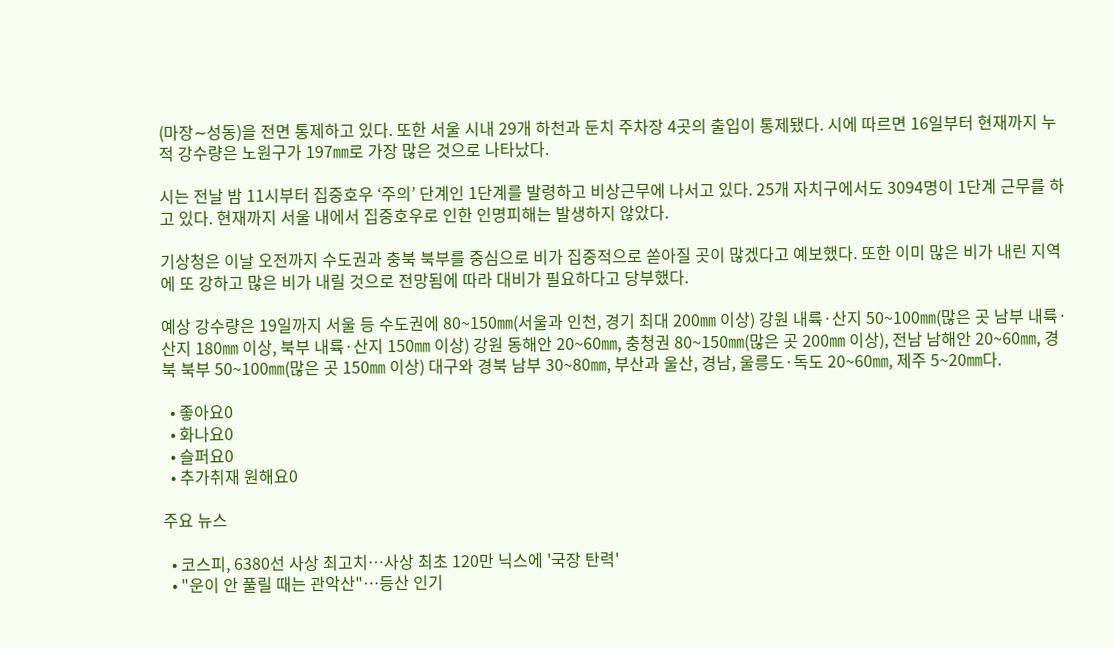(마장∼성동)을 전면 통제하고 있다. 또한 서울 시내 29개 하천과 둔치 주차장 4곳의 출입이 통제됐다. 시에 따르면 16일부터 현재까지 누적 강수량은 노원구가 197㎜로 가장 많은 것으로 나타났다.

시는 전날 밤 11시부터 집중호우 ‘주의’ 단계인 1단계를 발령하고 비상근무에 나서고 있다. 25개 자치구에서도 3094명이 1단계 근무를 하고 있다. 현재까지 서울 내에서 집중호우로 인한 인명피해는 발생하지 않았다.

기상청은 이날 오전까지 수도권과 충북 북부를 중심으로 비가 집중적으로 쏟아질 곳이 많겠다고 예보했다. 또한 이미 많은 비가 내린 지역에 또 강하고 많은 비가 내릴 것으로 전망됨에 따라 대비가 필요하다고 당부했다.

예상 강수량은 19일까지 서울 등 수도권에 80~150㎜(서울과 인천, 경기 최대 200㎜ 이상) 강원 내륙·산지 50~100㎜(많은 곳 남부 내륙·산지 180㎜ 이상, 북부 내륙·산지 150㎜ 이상) 강원 동해안 20~60㎜, 충청권 80~150㎜(많은 곳 200㎜ 이상), 전남 남해안 20~60㎜, 경북 북부 50~100㎜(많은 곳 150㎜ 이상) 대구와 경북 남부 30~80㎜, 부산과 울산, 경남, 울릉도·독도 20~60㎜, 제주 5~20㎜다.

  • 좋아요0
  • 화나요0
  • 슬퍼요0
  • 추가취재 원해요0

주요 뉴스

  • 코스피, 6380선 사상 최고치…사상 최초 120만 닉스에 '국장 탄력'
  • "운이 안 풀릴 때는 관악산"…등산 인기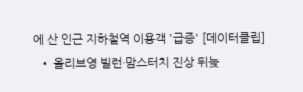에 산 인근 지하철역 이용객 '급증' [데이터클립]
  • 올리브영 빌런·맘스터치 진상 뒤늦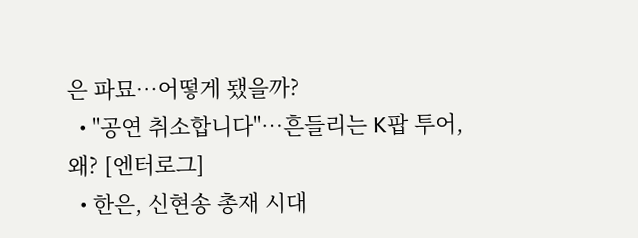은 파묘…어떻게 됐을까?
  • "공연 취소합니다"⋯흔들리는 K팝 투어, 왜? [엔터로그]
  • 한은, 신현송 총재 시대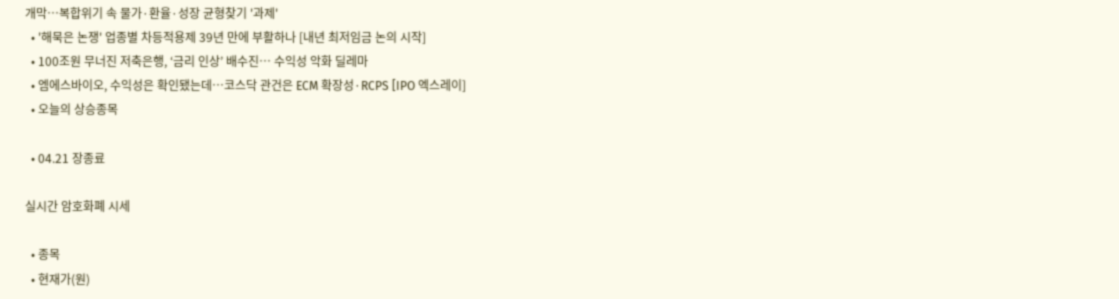개막⋯복합위기 속 물가·환율·성장 균형찾기 '과제'
  • '해묵은 논쟁' 업종별 차등적용제 39년 만에 부활하나 [내년 최저임금 논의 시작]
  • 100조원 무너진 저축은행, ‘금리 인상’ 배수진… 수익성 악화 딜레마
  • 엠에스바이오, 수익성은 확인됐는데…코스닥 관건은 ECM 확장성·RCPS [IPO 엑스레이]
  • 오늘의 상승종목

  • 04.21 장종료

실시간 암호화폐 시세

  • 종목
  • 현재가(원)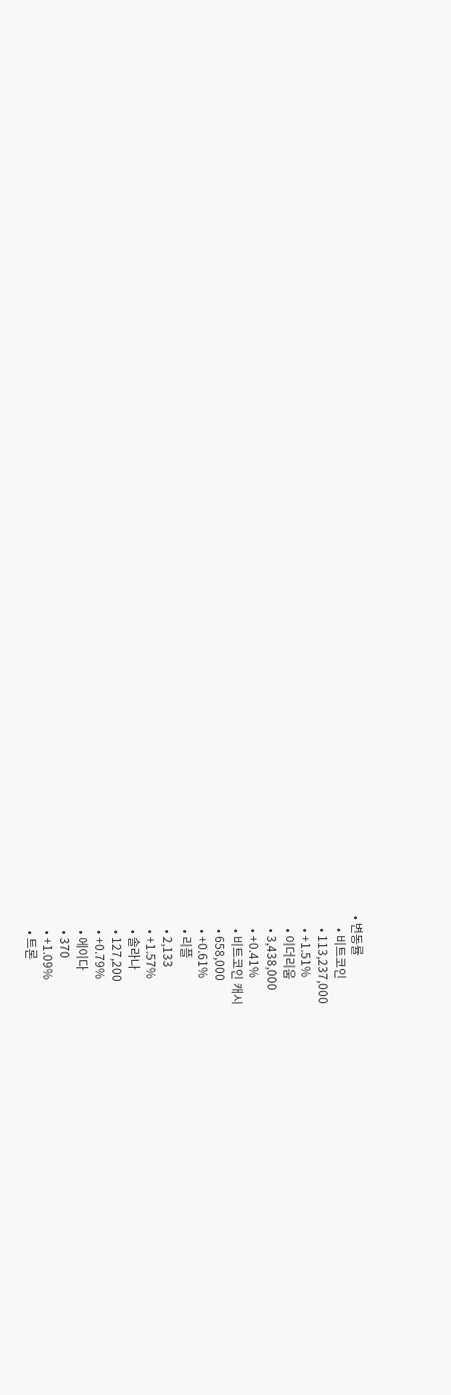• 변동률
    • 비트코인
    • 113,237,000
    • +1.51%
    • 이더리움
    • 3,438,000
    • +0.41%
    • 비트코인 캐시
    • 658,000
    • +0.61%
    • 리플
    • 2,133
    • +1.57%
    • 솔라나
    • 127,200
    • +0.79%
    • 에이다
    • 370
    • +1.09%
    • 트론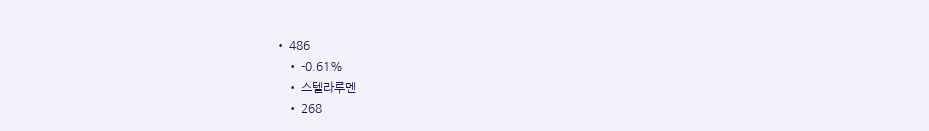• 486
    • -0.61%
    • 스텔라루멘
    • 268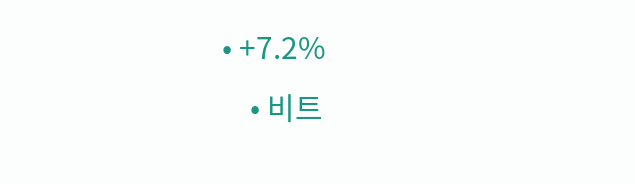• +7.2%
    • 비트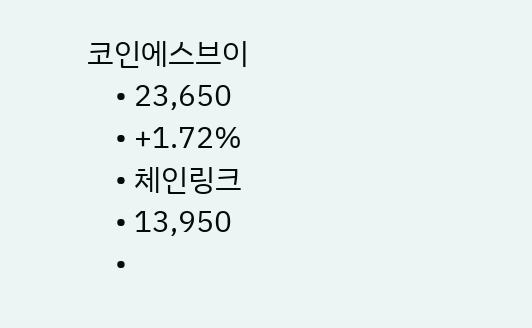코인에스브이
    • 23,650
    • +1.72%
    • 체인링크
    • 13,950
    •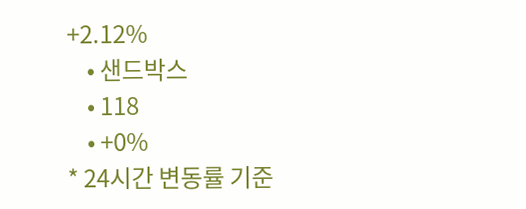+2.12%
    • 샌드박스
    • 118
    • +0%
* 24시간 변동률 기준